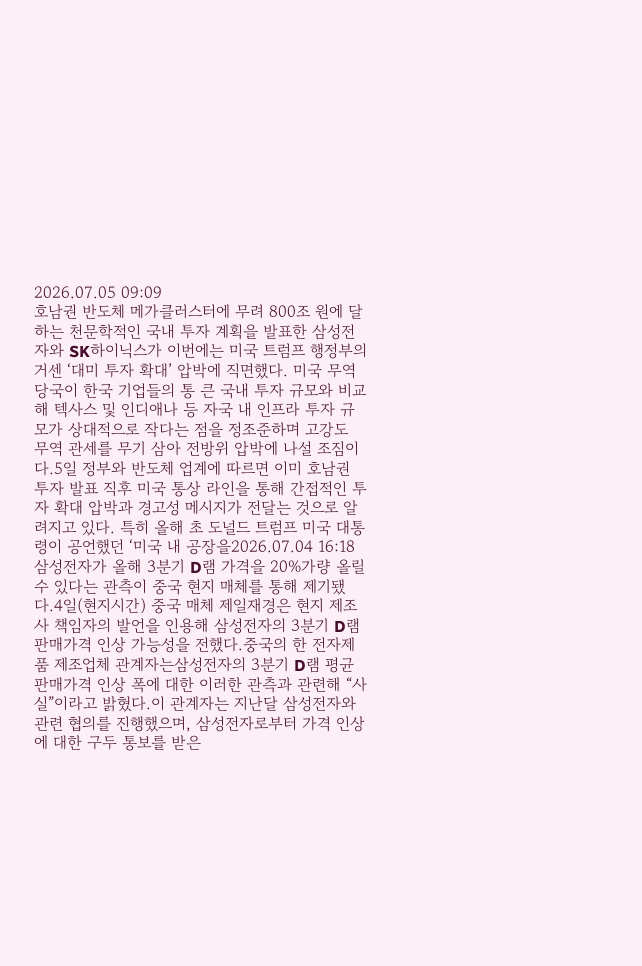2026.07.05 09:09
호남권 반도체 메가클러스터에 무려 800조 원에 달하는 천문학적인 국내 투자 계획을 발표한 삼성전자와 SK하이닉스가 이번에는 미국 트럼프 행정부의 거센 ‘대미 투자 확대’ 압박에 직면했다. 미국 무역 당국이 한국 기업들의 통 큰 국내 투자 규모와 비교해 텍사스 및 인디애나 등 자국 내 인프라 투자 규모가 상대적으로 작다는 점을 정조준하며 고강도 무역 관세를 무기 삼아 전방위 압박에 나설 조짐이다.5일 정부와 반도체 업계에 따르면 이미 호남권 투자 발표 직후 미국 통상 라인을 통해 간접적인 투자 확대 압박과 경고성 메시지가 전달는 것으로 알려지고 있다. 특히 올해 초 도널드 트럼프 미국 대통령이 공언했던 ‘미국 내 공장을2026.07.04 16:18
삼성전자가 올해 3분기 D램 가격을 20%가량 올릴 수 있다는 관측이 중국 현지 매체를 통해 제기됐다.4일(현지시간) 중국 매체 제일재경은 현지 제조사 책임자의 발언을 인용해 삼성전자의 3분기 D램 판매가격 인상 가능성을 전했다.중국의 한 전자제품 제조업체 관계자는삼성전자의 3분기 D램 평균 판매가격 인상 폭에 대한 이러한 관측과 관련해 “사실”이라고 밝혔다.이 관계자는 지난달 삼성전자와 관련 협의를 진행했으며, 삼성전자로부터 가격 인상에 대한 구두 통보를 받은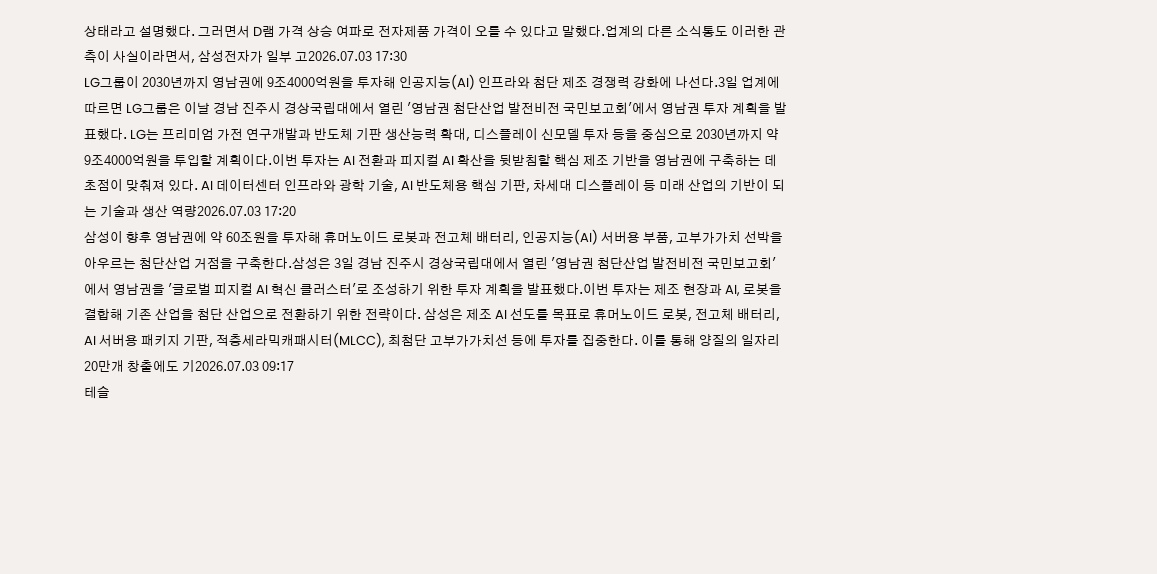상태라고 설명했다. 그러면서 D램 가격 상승 여파로 전자제품 가격이 오를 수 있다고 말했다.업계의 다른 소식통도 이러한 관측이 사실이라면서, 삼성전자가 일부 고2026.07.03 17:30
LG그룹이 2030년까지 영남권에 9조4000억원을 투자해 인공지능(AI) 인프라와 첨단 제조 경쟁력 강화에 나선다.3일 업계에 따르면 LG그룹은 이날 경남 진주시 경상국립대에서 열린 '영남권 첨단산업 발전비전 국민보고회'에서 영남권 투자 계획을 발표했다. LG는 프리미엄 가전 연구개발과 반도체 기판 생산능력 확대, 디스플레이 신모델 투자 등을 중심으로 2030년까지 약 9조4000억원을 투입할 계획이다.이번 투자는 AI 전환과 피지컬 AI 확산을 뒷받침할 핵심 제조 기반을 영남권에 구축하는 데 초점이 맞춰져 있다. AI 데이터센터 인프라와 광학 기술, AI 반도체용 핵심 기판, 차세대 디스플레이 등 미래 산업의 기반이 되는 기술과 생산 역량2026.07.03 17:20
삼성이 향후 영남권에 약 60조원을 투자해 휴머노이드 로봇과 전고체 배터리, 인공지능(AI) 서버용 부품, 고부가가치 선박을 아우르는 첨단산업 거점을 구축한다.삼성은 3일 경남 진주시 경상국립대에서 열린 '영남권 첨단산업 발전비전 국민보고회'에서 영남권을 '글로벌 피지컬 AI 혁신 클러스터'로 조성하기 위한 투자 계획을 발표했다.이번 투자는 제조 현장과 AI, 로봇을 결합해 기존 산업을 첨단 산업으로 전환하기 위한 전략이다. 삼성은 제조 AI 선도를 목표로 휴머노이드 로봇, 전고체 배터리, AI 서버용 패키지 기판, 적층세라믹캐패시터(MLCC), 최첨단 고부가가치선 등에 투자를 집중한다. 이를 통해 양질의 일자리 20만개 창출에도 기2026.07.03 09:17
테슬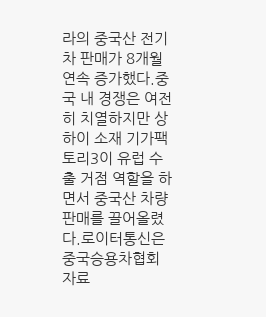라의 중국산 전기차 판매가 8개월 연속 증가했다.중국 내 경쟁은 여전히 치열하지만 상하이 소재 기가팩토리3이 유럽 수출 거점 역할을 하면서 중국산 차량 판매를 끌어올렸다.로이터통신은 중국승용차협회 자료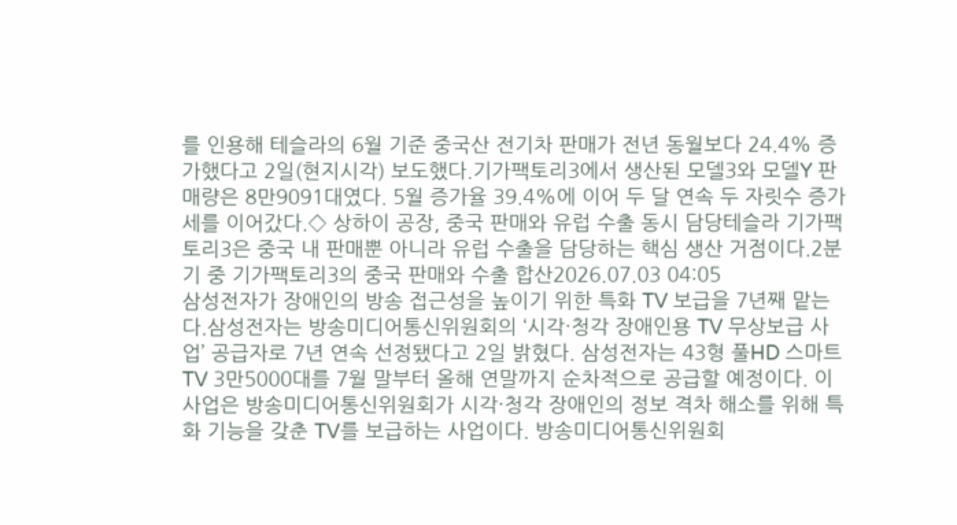를 인용해 테슬라의 6월 기준 중국산 전기차 판매가 전년 동월보다 24.4% 증가했다고 2일(현지시각) 보도했다.기가팩토리3에서 생산된 모델3와 모델Y 판매량은 8만9091대였다. 5월 증가율 39.4%에 이어 두 달 연속 두 자릿수 증가세를 이어갔다.◇ 상하이 공장, 중국 판매와 유럽 수출 동시 담당테슬라 기가팩토리3은 중국 내 판매뿐 아니라 유럽 수출을 담당하는 핵심 생산 거점이다.2분기 중 기가팩토리3의 중국 판매와 수출 합산2026.07.03 04:05
삼성전자가 장애인의 방송 접근성을 높이기 위한 특화 TV 보급을 7년째 맡는다.삼성전자는 방송미디어통신위원회의 ‘시각·청각 장애인용 TV 무상보급 사업’ 공급자로 7년 연속 선정됐다고 2일 밝혔다. 삼성전자는 43형 풀HD 스마트 TV 3만5000대를 7월 말부터 올해 연말까지 순차적으로 공급할 예정이다. 이 사업은 방송미디어통신위원회가 시각·청각 장애인의 정보 격차 해소를 위해 특화 기능을 갖춘 TV를 보급하는 사업이다. 방송미디어통신위원회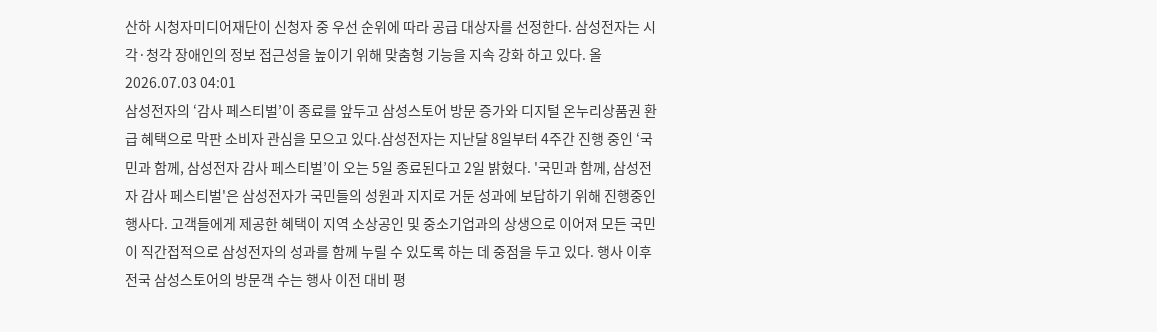산하 시청자미디어재단이 신청자 중 우선 순위에 따라 공급 대상자를 선정한다. 삼성전자는 시각·청각 장애인의 정보 접근성을 높이기 위해 맞춤형 기능을 지속 강화 하고 있다. 올2026.07.03 04:01
삼성전자의 ‘감사 페스티벌’이 종료를 앞두고 삼성스토어 방문 증가와 디지털 온누리상품권 환급 혜택으로 막판 소비자 관심을 모으고 있다.삼성전자는 지난달 8일부터 4주간 진행 중인 ‘국민과 함께, 삼성전자 감사 페스티벌’이 오는 5일 종료된다고 2일 밝혔다. '국민과 함께, 삼성전자 감사 페스티벌'은 삼성전자가 국민들의 성원과 지지로 거둔 성과에 보답하기 위해 진행중인 행사다. 고객들에게 제공한 혜택이 지역 소상공인 및 중소기업과의 상생으로 이어져 모든 국민이 직간접적으로 삼성전자의 성과를 함께 누릴 수 있도록 하는 데 중점을 두고 있다. 행사 이후 전국 삼성스토어의 방문객 수는 행사 이전 대비 평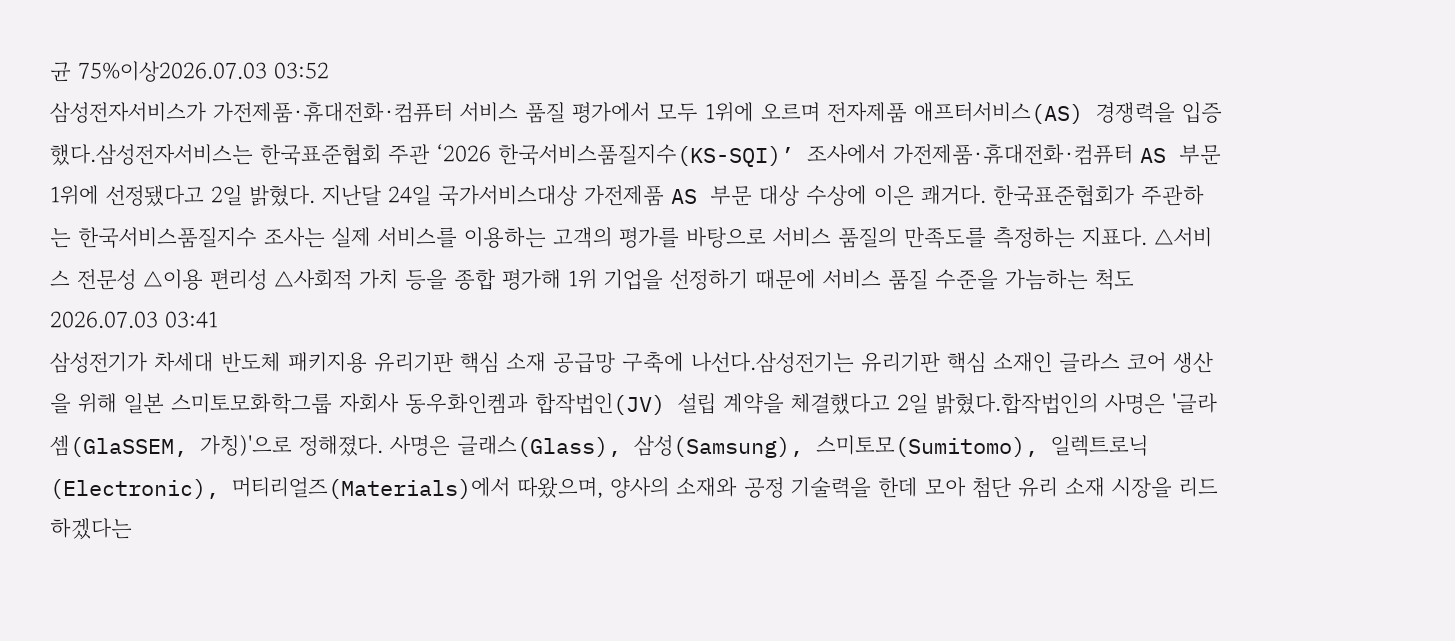균 75%이상2026.07.03 03:52
삼성전자서비스가 가전제품·휴대전화·컴퓨터 서비스 품질 평가에서 모두 1위에 오르며 전자제품 애프터서비스(AS) 경쟁력을 입증했다.삼성전자서비스는 한국표준협회 주관 ‘2026 한국서비스품질지수(KS-SQI)’ 조사에서 가전제품·휴대전화·컴퓨터 AS 부문 1위에 선정됐다고 2일 밝혔다. 지난달 24일 국가서비스대상 가전제품 AS 부문 대상 수상에 이은 쾌거다. 한국표준협회가 주관하는 한국서비스품질지수 조사는 실제 서비스를 이용하는 고객의 평가를 바탕으로 서비스 품질의 만족도를 측정하는 지표다. △서비스 전문성 △이용 편리성 △사회적 가치 등을 종합 평가해 1위 기업을 선정하기 때문에 서비스 품질 수준을 가늠하는 척도2026.07.03 03:41
삼성전기가 차세대 반도체 패키지용 유리기판 핵심 소재 공급망 구축에 나선다.삼성전기는 유리기판 핵심 소재인 글라스 코어 생산을 위해 일본 스미토모화학그룹 자회사 동우화인켐과 합작법인(JV) 설립 계약을 체결했다고 2일 밝혔다.합작법인의 사명은 '글라셈(GlaSSEM, 가칭)'으로 정해졌다. 사명은 글래스(Glass), 삼성(Samsung), 스미토모(Sumitomo), 일렉트로닉(Electronic), 머티리얼즈(Materials)에서 따왔으며, 양사의 소재와 공정 기술력을 한데 모아 첨단 유리 소재 시장을 리드하겠다는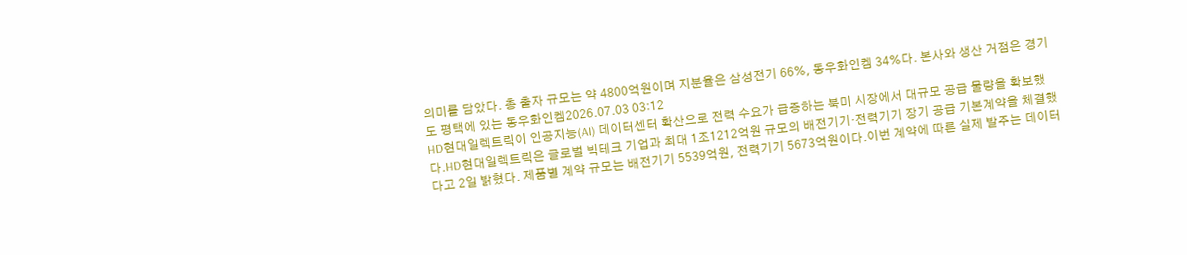의미를 담았다. 총 출자 규모는 약 4800억원이며 지분율은 삼성전기 66%, 동우화인켐 34%다. 본사와 생산 거점은 경기도 평택에 있는 동우화인켐2026.07.03 03:12
HD현대일렉트릭이 인공지능(AI) 데이터센터 확산으로 전력 수요가 급증하는 북미 시장에서 대규모 공급 물량을 확보했다.HD현대일렉트릭은 글로벌 빅테크 기업과 최대 1조1212억원 규모의 배전기기·전력기기 장기 공급 기본계약을 체결했다고 2일 밝혔다. 제품별 계약 규모는 배전기기 5539억원, 전력기기 5673억원이다.이번 계약에 따른 실제 발주는 데이터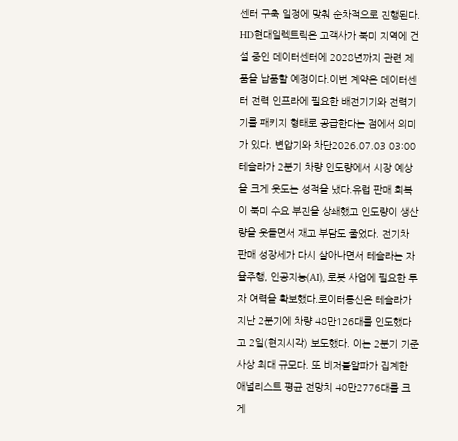센터 구축 일정에 맞춰 순차적으로 진행된다. HD현대일렉트릭은 고객사가 북미 지역에 건설 중인 데이터센터에 2028년까지 관련 제품을 납품할 예정이다.이번 계약은 데이터센터 전력 인프라에 필요한 배전기기와 전력기기를 패키지 형태로 공급한다는 점에서 의미가 있다. 변압기와 차단2026.07.03 03:00
테슬라가 2분기 차량 인도량에서 시장 예상을 크게 웃도는 성적을 냈다.유럽 판매 회복이 북미 수요 부진을 상쇄했고 인도량이 생산량을 웃돌면서 재고 부담도 줄었다. 전기차 판매 성장세가 다시 살아나면서 테슬라는 자율주행, 인공지능(AI), 로봇 사업에 필요한 투자 여력을 확보했다.로이터통신은 테슬라가 지난 2분기에 차량 48만126대를 인도했다고 2일(현지시각) 보도했다. 이는 2분기 기준 사상 최대 규모다. 또 비저블알파가 집계한 애널리스트 평균 전망치 40만2776대를 크게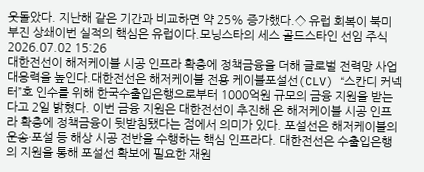웃돌았다. 지난해 같은 기간과 비교하면 약 25% 증가했다.◇ 유럽 회복이 북미 부진 상쇄이번 실적의 핵심은 유럽이다.모닝스타의 세스 골드스타인 선임 주식2026.07.02 15:26
대한전선이 해저케이블 시공 인프라 확충에 정책금융을 더해 글로벌 전력망 사업 대응력을 높인다.대한전선은 해저케이블 전용 케이블포설선(CLV) “스칸디 커넥터”호 인수를 위해 한국수출입은행으로부터 1000억원 규모의 금융 지원을 받는다고 2일 밝혔다. 이번 금융 지원은 대한전선이 추진해 온 해저케이블 시공 인프라 확충에 정책금융이 뒷받침됐다는 점에서 의미가 있다. 포설선은 해저케이블의 운송·포설 등 해상 시공 전반을 수행하는 핵심 인프라다. 대한전선은 수출입은행의 지원을 통해 포설선 확보에 필요한 재원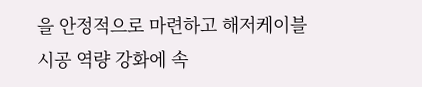을 안정적으로 마련하고 해저케이블 시공 역량 강화에 속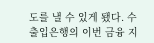도를 낼 수 있게 됐다. 수출입은행의 이번 금융 지